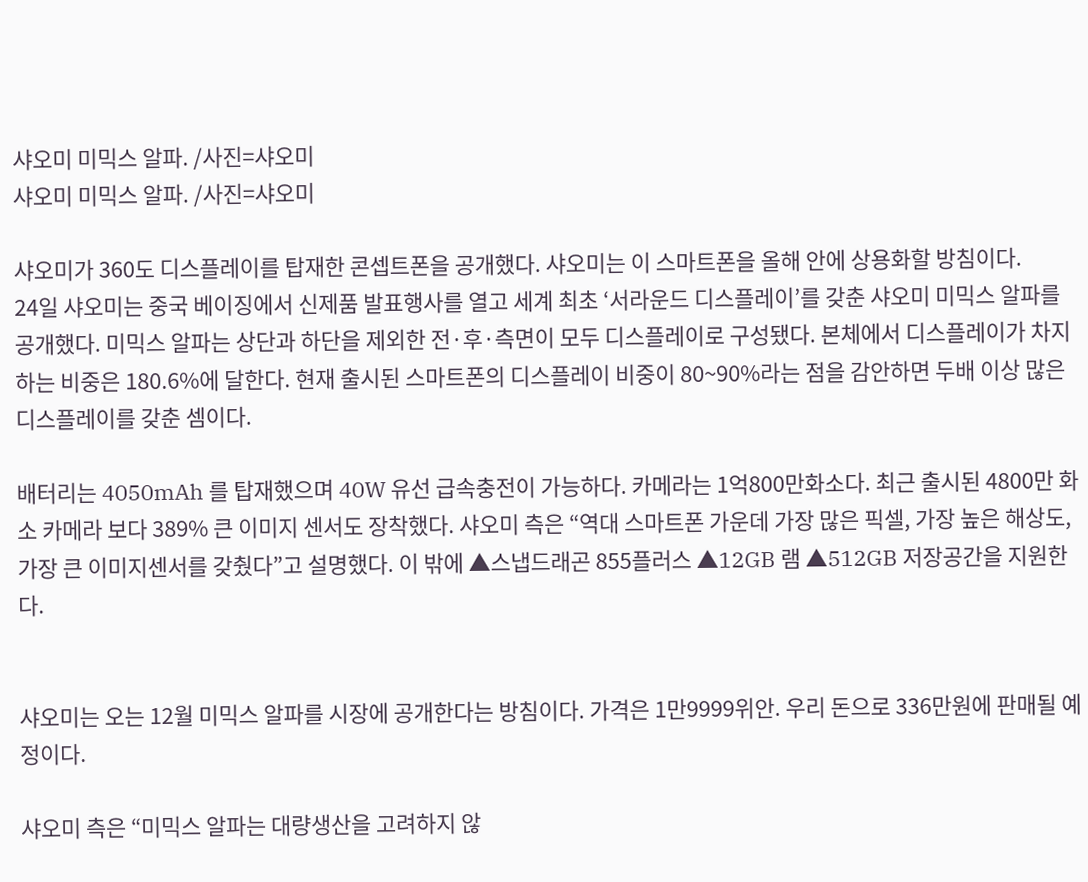샤오미 미믹스 알파. /사진=샤오미
샤오미 미믹스 알파. /사진=샤오미

샤오미가 360도 디스플레이를 탑재한 콘셉트폰을 공개했다. 샤오미는 이 스마트폰을 올해 안에 상용화할 방침이다.
24일 샤오미는 중국 베이징에서 신제품 발표행사를 열고 세계 최초 ‘서라운드 디스플레이’를 갖춘 샤오미 미믹스 알파를 공개했다. 미믹스 알파는 상단과 하단을 제외한 전·후·측면이 모두 디스플레이로 구성됐다. 본체에서 디스플레이가 차지하는 비중은 180.6%에 달한다. 현재 출시된 스마트폰의 디스플레이 비중이 80~90%라는 점을 감안하면 두배 이상 많은 디스플레이를 갖춘 셈이다.

배터리는 4050mAh 를 탑재했으며 40W 유선 급속충전이 가능하다. 카메라는 1억800만화소다. 최근 출시된 4800만 화소 카메라 보다 389% 큰 이미지 센서도 장착했다. 샤오미 측은 “역대 스마트폰 가운데 가장 많은 픽셀, 가장 높은 해상도, 가장 큰 이미지센서를 갖췄다”고 설명했다. 이 밖에 ▲스냅드래곤 855플러스 ▲12GB 램 ▲512GB 저장공간을 지원한다.


샤오미는 오는 12월 미믹스 알파를 시장에 공개한다는 방침이다. 가격은 1만9999위안. 우리 돈으로 336만원에 판매될 예정이다.

샤오미 측은 “미믹스 알파는 대량생산을 고려하지 않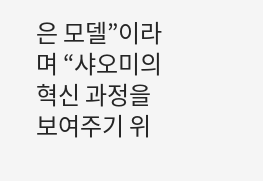은 모델”이라며 “샤오미의 혁신 과정을 보여주기 위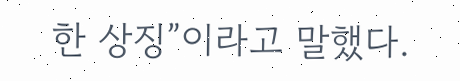한 상징”이라고 말했다.